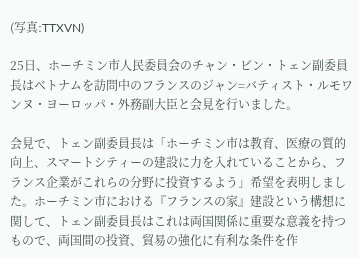(写真:TTXVN)

25日、ホーチミン市人民委員会のチャン・ビン・トェン副委員長はベトナムを訪問中のフランスのジャン=バティスト・ルモワンヌ・ヨーロッパ・外務副大臣と会見を行いました。

会見で、トェン副委員長は「ホーチミン市は教育、医療の質的向上、スマートシティーの建設に力を入れていることから、フランス企業がこれらの分野に投資するよう」希望を表明しました。ホーチミン市における『フランスの家』建設という構想に関して、トェン副委員長はこれは両国関係に重要な意義を持つもので、両国間の投資、貿易の強化に有利な条件を作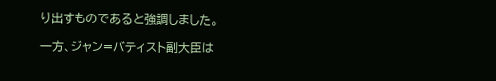り出すものであると強調しました。

一方、ジャン=バティスト副大臣は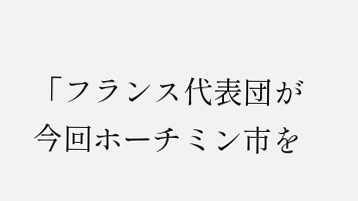「フランス代表団が今回ホーチミン市を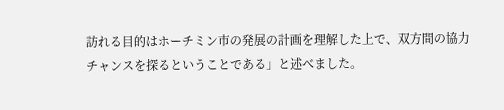訪れる目的はホーチミン市の発展の計画を理解した上で、双方間の協力チャンスを探るということである」と述べました。